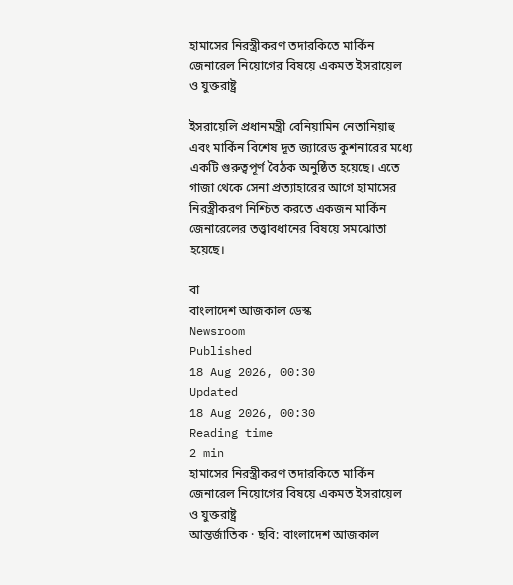হামাসের নিরস্ত্রীকরণ তদারকিতে মার্কিন জেনারেল নিয়োগের বিষয়ে একমত ইসরায়েল ও যুক্তরাষ্ট্র

ইসরায়েলি প্রধানমন্ত্রী বেনিয়ামিন নেতানিয়াহু এবং মার্কিন বিশেষ দূত জ্যারেড কুশনারের মধ্যে একটি গুরুত্বপূর্ণ বৈঠক অনুষ্ঠিত হয়েছে। এতে গাজা থেকে সেনা প্রত্যাহারের আগে হামাসের নিরস্ত্রীকরণ নিশ্চিত করতে একজন মার্কিন জেনারেলের তত্ত্বাবধানের বিষয়ে সমঝোতা হয়েছে।

বা
বাংলাদেশ আজকাল ডেস্ক
Newsroom
Published
18 Aug 2026, 00:30
Updated
18 Aug 2026, 00:30
Reading time
2 min
হামাসের নিরস্ত্রীকরণ তদারকিতে মার্কিন জেনারেল নিয়োগের বিষয়ে একমত ইসরায়েল ও যুক্তরাষ্ট্র
আন্তর্জাতিক · ছবি: বাংলাদেশ আজকাল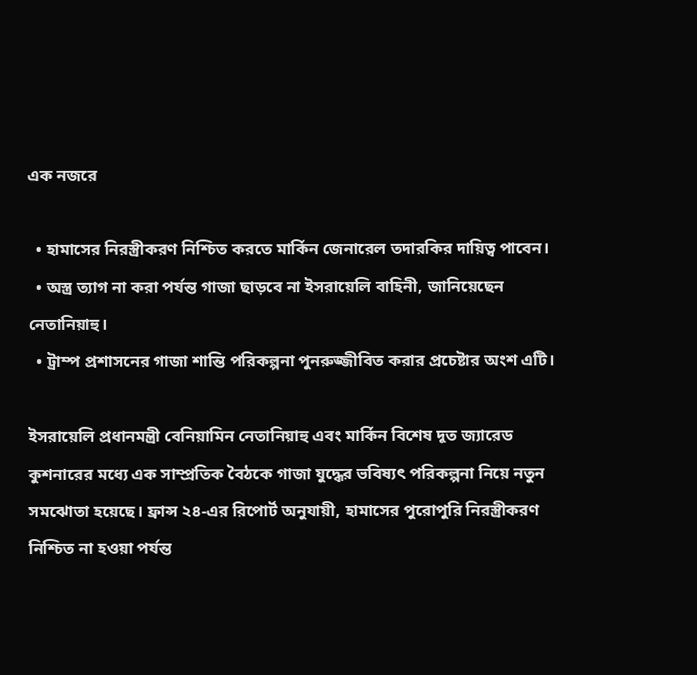এক নজরে

  • হামাসের নিরস্ত্রীকরণ নিশ্চিত করতে মার্কিন জেনারেল তদারকির দায়িত্ব পাবেন।
  • অস্ত্র ত্যাগ না করা পর্যন্ত গাজা ছাড়বে না ইসরায়েলি বাহিনী, জানিয়েছেন নেতানিয়াহু।
  • ট্রাম্প প্রশাসনের গাজা শান্তি পরিকল্পনা পুনরুজ্জীবিত করার প্রচেষ্টার অংশ এটি।

ইসরায়েলি প্রধানমন্ত্রী বেনিয়ামিন নেতানিয়াহু এবং মার্কিন বিশেষ দূত জ্যারেড কুশনারের মধ্যে এক সাম্প্রতিক বৈঠকে গাজা যুদ্ধের ভবিষ্যৎ পরিকল্পনা নিয়ে নতুন সমঝোতা হয়েছে। ফ্রান্স ২৪-এর রিপোর্ট অনুযায়ী, হামাসের পুরোপুরি নিরস্ত্রীকরণ নিশ্চিত না হওয়া পর্যন্ত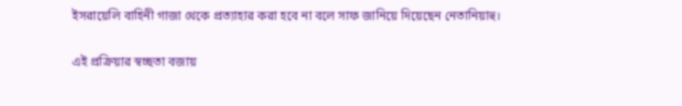ইসরায়েলি বাহিনী গাজা থেকে প্রত্যাহার করা হবে না বলে সাফ জানিয়ে দিয়েছেন নেতানিয়াহু।

এই প্রক্রিয়ার স্বচ্ছতা বজায়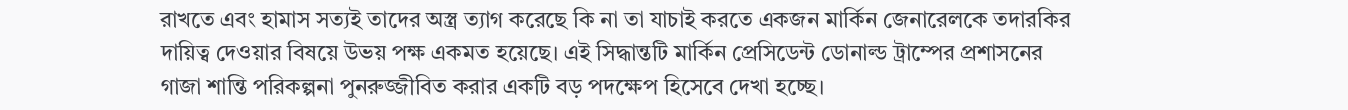রাখতে এবং হামাস সত্যই তাদের অস্ত্র ত্যাগ করেছে কি না তা যাচাই করতে একজন মার্কিন জেনারেলকে তদারকির দায়িত্ব দেওয়ার বিষয়ে উভয় পক্ষ একমত হয়েছে। এই সিদ্ধান্তটি মার্কিন প্রেসিডেন্ট ডোনাল্ড ট্রাম্পের প্রশাসনের গাজা শান্তি পরিকল্পনা পুনরুজ্জীবিত করার একটি বড় পদক্ষেপ হিসেবে দেখা হচ্ছে।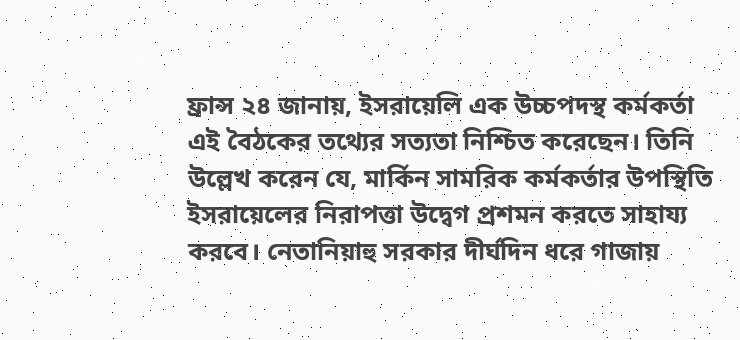ফ্রান্স ২৪ জানায়, ইসরায়েলি এক উচ্চপদস্থ কর্মকর্তা এই বৈঠকের তথ্যের সত্যতা নিশ্চিত করেছেন। তিনি উল্লেখ করেন যে, মার্কিন সামরিক কর্মকর্তার উপস্থিতি ইসরায়েলের নিরাপত্তা উদ্বেগ প্রশমন করতে সাহায্য করবে। নেতানিয়াহু সরকার দীর্ঘদিন ধরে গাজায়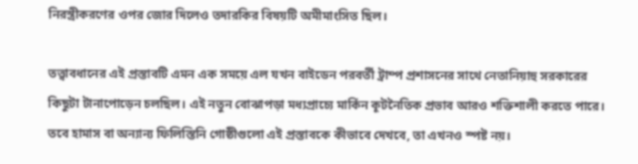নিরস্ত্রীকরণের ওপর জোর দিলেও তদারকির বিষয়টি অমীমাংসিত ছিল।

তত্ত্বাবধানের এই প্রস্তাবটি এমন এক সময়ে এল যখন বাইডেন পরবর্তী ট্রাম্প প্রশাসনের সাথে নেতানিয়াহু সরকারের কিছুটা টানাপোড়েন চলছিল। এই নতুন বোঝাপড়া মধ্যপ্রাচ্যে মার্কিন কূটনৈতিক প্রভাব আরও শক্তিশালী করতে পারে। তবে হামাস বা অন্যান্য ফিলিস্তিনি গোষ্ঠীগুলো এই প্রস্তাবকে কীভাবে দেখবে, তা এখনও স্পষ্ট নয়।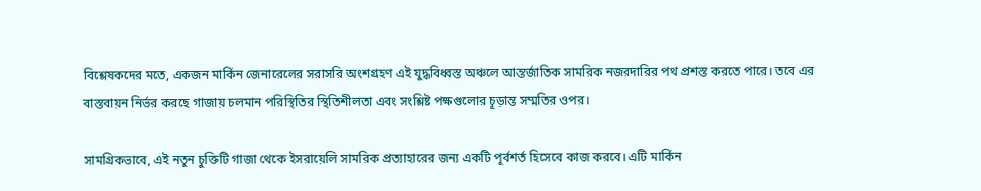বিশ্লেষকদের মতে, একজন মার্কিন জেনারেলের সরাসরি অংশগ্রহণ এই যুদ্ধবিধ্বস্ত অঞ্চলে আন্তর্জাতিক সামরিক নজরদারির পথ প্রশস্ত করতে পারে। তবে এর বাস্তবায়ন নির্ভর করছে গাজায় চলমান পরিস্থিতির স্থিতিশীলতা এবং সংশ্লিষ্ট পক্ষগুলোর চূড়ান্ত সম্মতির ওপর।

সামগ্রিকভাবে, এই নতুন চুক্তিটি গাজা থেকে ইসরায়েলি সামরিক প্রত্যাহারের জন্য একটি পূর্বশর্ত হিসেবে কাজ করবে। এটি মার্কিন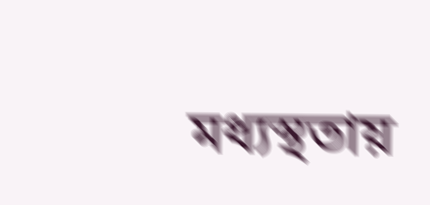মধ্যস্থতায়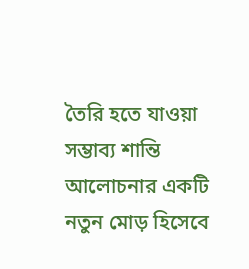তৈরি হতে যাওয়া সম্ভাব্য শান্তি আলোচনার একটি নতুন মোড় হিসেবে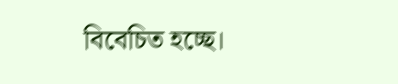বিবেচিত হচ্ছে।